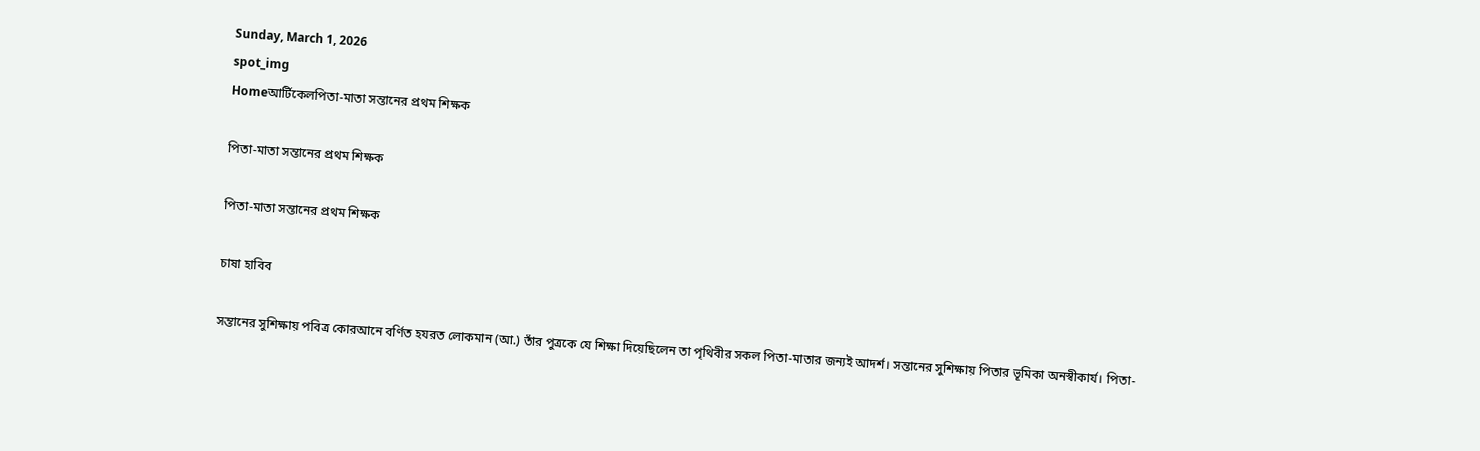Sunday, March 1, 2026
spot_img
Homeআর্টিকেলপিতা-মাতা সন্তানের প্রথম শিক্ষক

পিতা-মাতা সন্তানের প্রথম শিক্ষক

পিতা-মাতা সন্তানের প্রথম শিক্ষক

চাষা হাবিব

সন্তানের সুশিক্ষায় পবিত্র কোরআনে বর্ণিত হযরত লোকমান (আ.) তাঁর পুত্রকে যে শিক্ষা দিয়েছিলেন তা পৃথিবীর সকল পিতা-মাতার জন্যই আদর্শ। সন্তানের সুশিক্ষায় পিতার ভূমিকা অনস্বীকার্য। পিতা-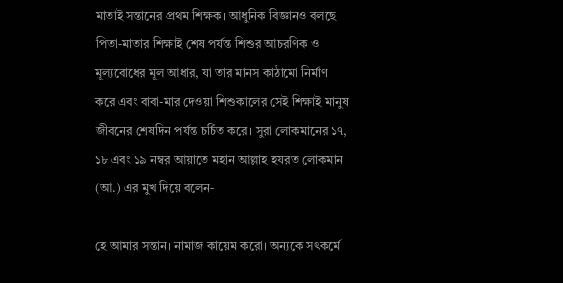মাতাই সন্তানের প্রথম শিক্ষক। আধুনিক বিজ্ঞানও বলছে পিতা-মাতার শিক্ষাই শেষ পর্যন্ত শিশুর আচরণিক ও মূল্যবোধের মূল আধার, যা তার মানস কাঠামো নির্মাণ করে এবং বাবা-মার দেওয়া শিশুকালের সেই শিক্ষাই মানুষ জীবনের শেষদিন পর্যন্ত চর্চিত করে। সুরা লোকমানের ১৭, ১৮ এবং ১৯ নম্বর আয়াতে মহান আল্লাহ হযরত লোকমান (আ.) এর মুখ দিয়ে বলেন-

হে আমার সন্তান। নামাজ কায়েম করো। অন্যকে সৎকর্মে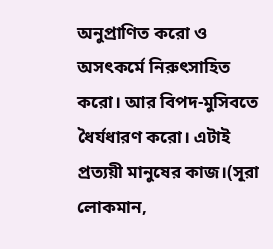অনুপ্রাণিত করো ও অসৎকর্মে নিরুৎসাহিত করো। আর বিপদ-মুসিবতে ধৈর্যধারণ করো। এটাই প্রত্যয়ী মানুষের কাজ।(সূরা লোকমান,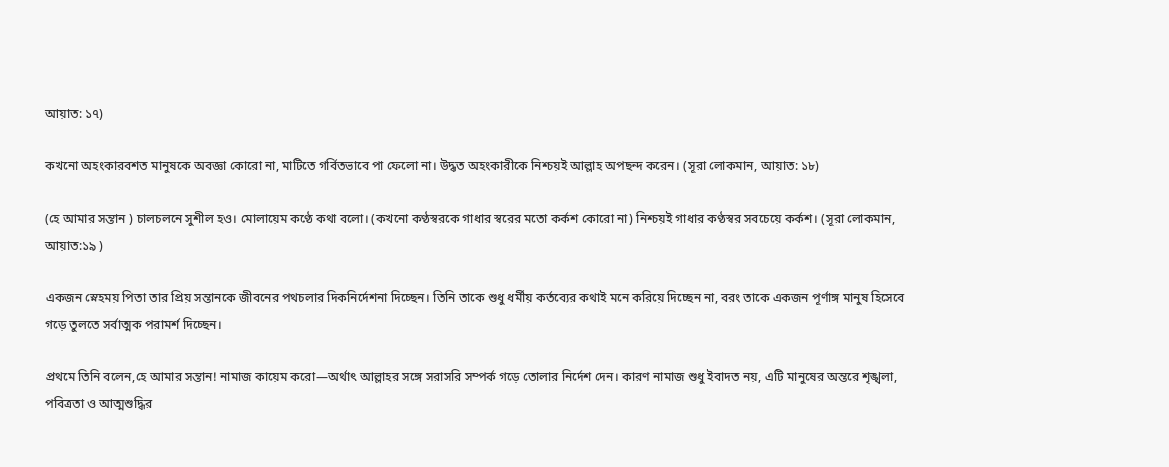আয়াত: ১৭)

কখনো অহংকারবশত মানুষকে অবজ্ঞা কোরো না, মাটিতে গর্বিতভাবে পা ফেলো না। উদ্ধত অহংকারীকে নিশ্চয়ই আল্লাহ অপছন্দ করেন। (সূরা লোকমান, আয়াত: ১৮)

(হে আমার সন্তান ) চালচলনে সুশীল হও। মোলায়েম কণ্ঠে কথা বলো। (কখনো কণ্ঠস্বরকে গাধার স্বরের মতো কর্কশ কোরো না) নিশ্চয়ই গাধার কণ্ঠস্বর সবচেয়ে কর্কশ। (সূরা লোকমান, আয়াত:১৯ )

একজন স্নেহময় পিতা তার প্রিয় সন্তানকে জীবনের পথচলার দিকনির্দেশনা দিচ্ছেন। তিনি তাকে শুধু ধর্মীয় কর্তব্যের কথাই মনে করিয়ে দিচ্ছেন না, বরং তাকে একজন পূর্ণাঙ্গ মানুষ হিসেবে গড়ে তুলতে সর্বাত্মক পরামর্শ দিচ্ছেন।

প্রথমে তিনি বলেন,হে আমার সন্তান! নামাজ কায়েম করো—অর্থাৎ আল্লাহর সঙ্গে সরাসরি সম্পর্ক গড়ে তোলার নির্দেশ দেন। কারণ নামাজ শুধু ইবাদত নয়, এটি মানুষের অন্তরে শৃঙ্খলা, পবিত্রতা ও আত্মশুদ্ধির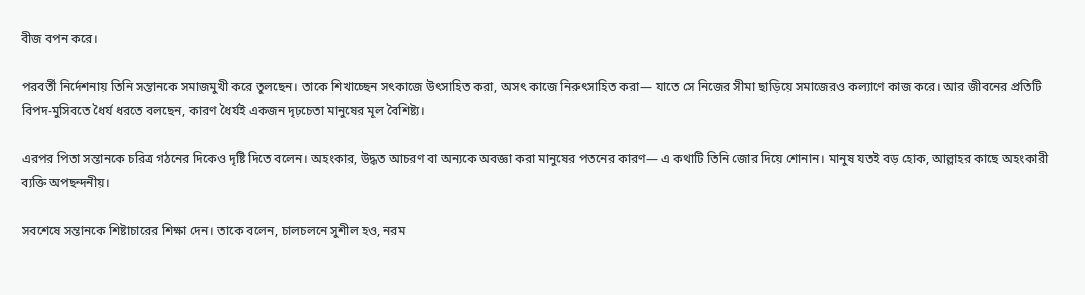বীজ বপন করে।

পরবর্তী নির্দেশনায় তিনি সন্তানকে সমাজমুখী করে তুলছেন। তাকে শিখাচ্ছেন সৎকাজে উৎসাহিত করা, অসৎ কাজে নিরুৎসাহিত করা— যাতে সে নিজের সীমা ছাড়িয়ে সমাজেরও কল্যাণে কাজ করে। আর জীবনের প্রতিটি বিপদ-মুসিবতে ধৈর্য ধরতে বলছেন, কারণ ধৈর্যই একজন দৃঢ়চেতা মানুষের মূল বৈশিষ্ট্য।

এরপর পিতা সন্তানকে চরিত্র গঠনের দিকেও দৃষ্টি দিতে বলেন। অহংকার, উদ্ধত আচরণ বা অন্যকে অবজ্ঞা করা মানুষের পতনের কারণ— এ কথাটি তিনি জোর দিয়ে শোনান। মানুষ যতই বড় হোক, আল্লাহর কাছে অহংকারী ব্যক্তি অপছন্দনীয়।

সবশেষে সন্তানকে শিষ্টাচারের শিক্ষা দেন। তাকে বলেন, চালচলনে সুশীল হও, নরম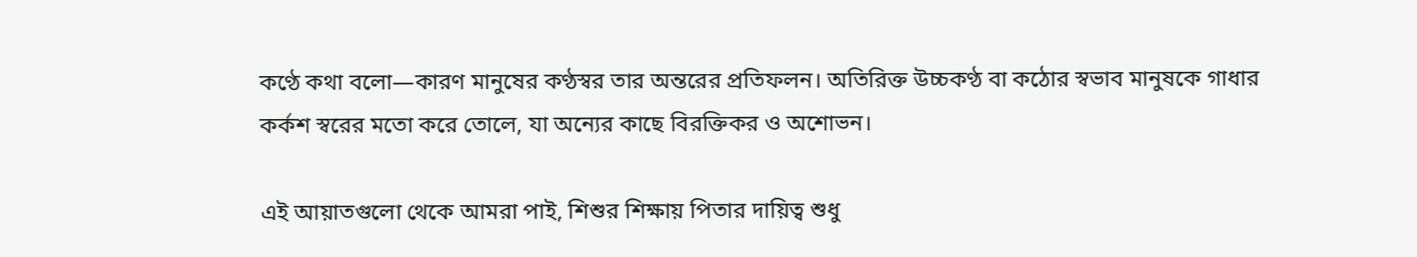কণ্ঠে কথা বলো—কারণ মানুষের কণ্ঠস্বর তার অন্তরের প্রতিফলন। অতিরিক্ত উচ্চকণ্ঠ বা কঠোর স্বভাব মানুষকে গাধার কর্কশ স্বরের মতো করে তোলে, যা অন্যের কাছে বিরক্তিকর ও অশোভন।

এই আয়াতগুলো থেকে আমরা পাই, শিশুর শিক্ষায় পিতার দায়িত্ব শুধু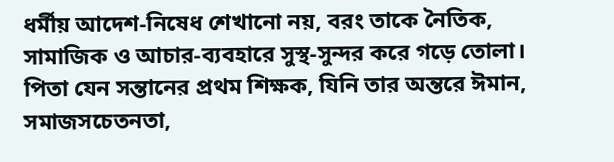ধর্মীয় আদেশ-নিষেধ শেখানো নয়, বরং তাকে নৈতিক, সামাজিক ও আচার-ব্যবহারে সুস্থ-সুন্দর করে গড়ে তোলা। পিতা যেন সন্তানের প্রথম শিক্ষক, যিনি তার অন্তরে ঈমান, সমাজসচেতনতা,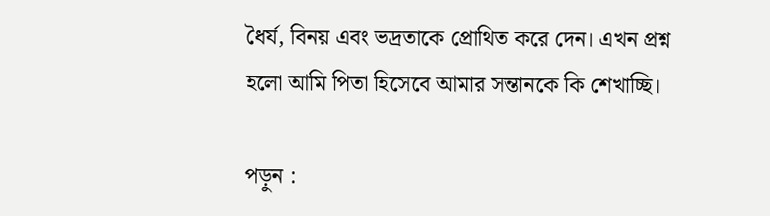ধৈর্য, বিনয় এবং ভদ্রতাকে প্রোথিত করে দেন। এখন প্রশ্ন হলো আমি পিতা হিসেবে আমার সন্তানকে কি শেখাচ্ছি।

পড়ুন :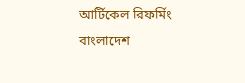আর্টিকেল রিফর্মিং বাংলাদেশ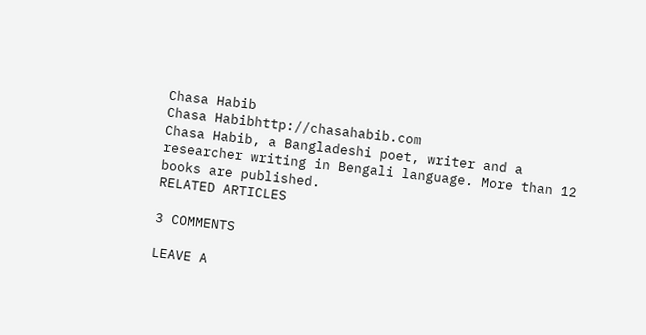Chasa Habib
Chasa Habibhttp://chasahabib.com
Chasa Habib, a Bangladeshi poet, writer and a researcher writing in Bengali language. More than 12 books are published.
RELATED ARTICLES

3 COMMENTS

LEAVE A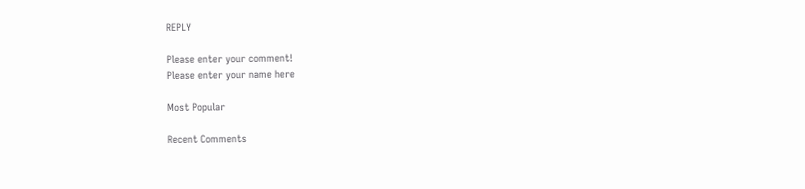REPLY

Please enter your comment!
Please enter your name here

Most Popular

Recent Comments